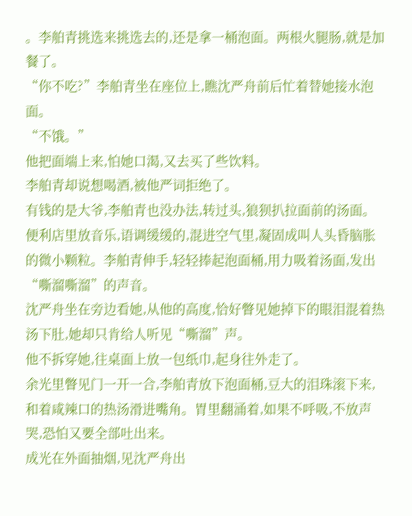。李舶青挑选来挑选去的,还是拿一桶泡面。两根火腿肠,就是加餐了。
“你不吃?”李舶青坐在座位上,瞧沈严舟前后忙着替她接水泡面。
“不饿。”
他把面端上来,怕她口渴,又去买了些饮料。
李舶青却说想喝酒,被他严词拒绝了。
有钱的是大爷,李舶青也没办法,转过头,狼狈扒拉面前的汤面。
便利店里放音乐,语调缓缓的,混进空气里,凝固成叫人头昏脑胀的微小颗粒。李舶青伸手,轻轻捧起泡面桶,用力吸着汤面,发出“嘶溜嘶溜”的声音。
沈严舟坐在旁边看她,从他的高度,恰好瞥见她掉下的眼泪混着热汤下肚,她却只肯给人听见“嘶溜”声。
他不拆穿她,往桌面上放一包纸巾,起身往外走了。
余光里瞥见门一开一合,李舶青放下泡面桶,豆大的泪珠滚下来,和着咸辣口的热汤滑进嘴角。胃里翻涌着,如果不呼吸,不放声哭,恐怕又要全部吐出来。
成光在外面抽烟,见沈严舟出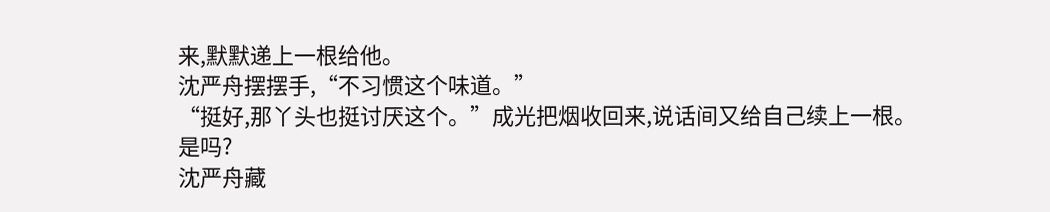来,默默递上一根给他。
沈严舟摆摆手,“不习惯这个味道。”
“挺好,那丫头也挺讨厌这个。”成光把烟收回来,说话间又给自己续上一根。
是吗?
沈严舟藏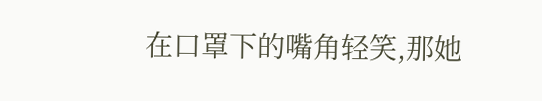在口罩下的嘴角轻笑,那她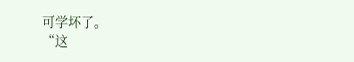可学坏了。
“这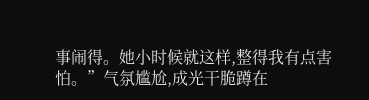事闹得。她小时候就这样,整得我有点害怕。”气氛尴尬,成光干脆蹲在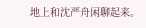地上和沈严舟闲聊起来。